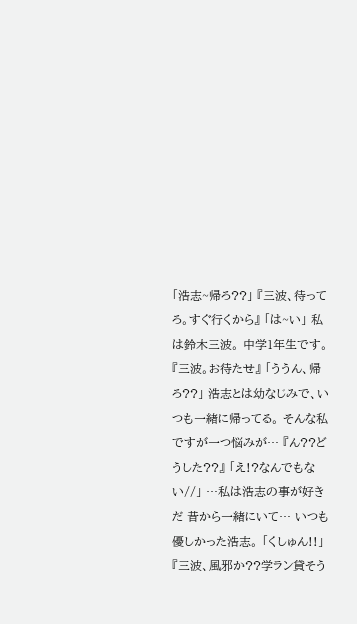「浩志~帰ろ??」 『三波、待ってろ。すぐ行くから』 「は~い」 私は鈴木三波。 中学1年生です。 『三波。お待たせ』 「ううん、帰ろ??」 浩志とは幼なじみで、いつも一緒に帰ってる。 そんな私ですが一つ悩みが… 『ん??どうした??』 「え!?なんでもない//」 …私は浩志の事が好きだ 昔から一緒にいて… いつも優しかった浩志。 「くしゅん!!」 『三波、風邪か??学ラン貸そう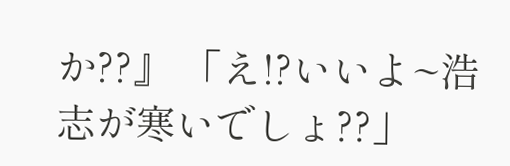か??』 「え!?いいよ~浩志が寒いでしょ??」